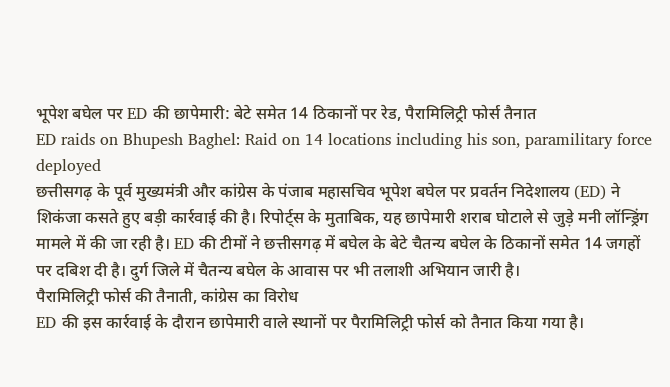भूपेश बघेल पर ED की छापेमारी: बेटे समेत 14 ठिकानों पर रेड, पैरामिलिट्री फोर्स तैनात
ED raids on Bhupesh Baghel: Raid on 14 locations including his son, paramilitary force deployed
छत्तीसगढ़ के पूर्व मुख्यमंत्री और कांग्रेस के पंजाब महासचिव भूपेश बघेल पर प्रवर्तन निदेशालय (ED) ने शिकंजा कसते हुए बड़ी कार्रवाई की है। रिपोर्ट्स के मुताबिक, यह छापेमारी शराब घोटाले से जुड़े मनी लॉन्ड्रिंग मामले में की जा रही है। ED की टीमों ने छत्तीसगढ़ में बघेल के बेटे चैतन्य बघेल के ठिकानों समेत 14 जगहों पर दबिश दी है। दुर्ग जिले में चैतन्य बघेल के आवास पर भी तलाशी अभियान जारी है।
पैरामिलिट्री फोर्स की तैनाती, कांग्रेस का विरोध
ED की इस कार्रवाई के दौरान छापेमारी वाले स्थानों पर पैरामिलिट्री फोर्स को तैनात किया गया है।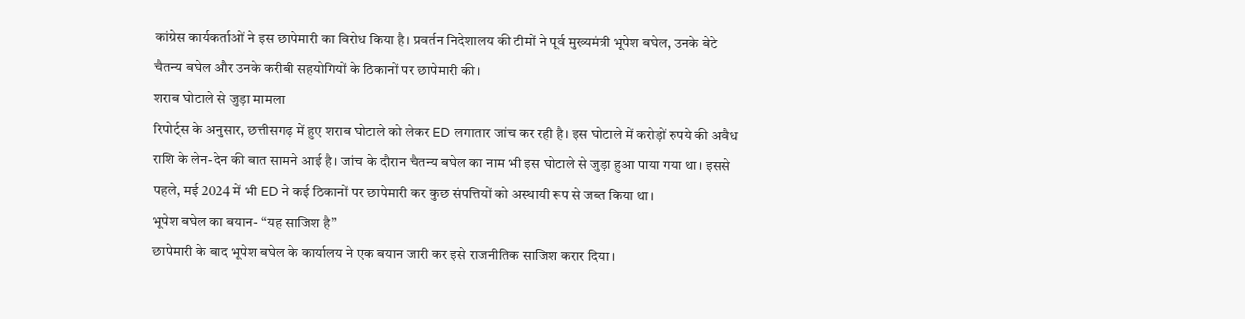कांग्रेस कार्यकर्ताओं ने इस छापेमारी का विरोध किया है। प्रवर्तन निदेशालय की टीमों ने पूर्व मुख्यमंत्री भूपेश बघेल, उनके बेटे चैतन्य बघेल और उनके करीबी सहयोगियों के ठिकानों पर छापेमारी की।
शराब घोटाले से जुड़ा मामला
रिपोर्ट्स के अनुसार, छत्तीसगढ़ में हुए शराब घोटाले को लेकर ED लगातार जांच कर रही है। इस घोटाले में करोड़ों रुपये की अवैध राशि के लेन-देन की बात सामने आई है। जांच के दौरान चैतन्य बघेल का नाम भी इस घोटाले से जुड़ा हुआ पाया गया था। इससे पहले, मई 2024 में भी ED ने कई ठिकानों पर छापेमारी कर कुछ संपत्तियों को अस्थायी रूप से जब्त किया था।
भूपेश बघेल का बयान- “यह साजिश है”
छापेमारी के बाद भूपेश बघेल के कार्यालय ने एक बयान जारी कर इसे राजनीतिक साजिश करार दिया।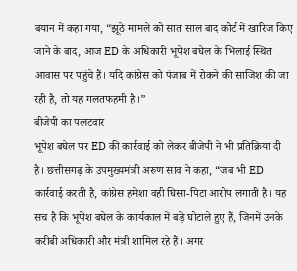बयान में कहा गया, “झूठे मामले को सात साल बाद कोर्ट में खारिज किए जाने के बाद, आज ED के अधिकारी भूपेश बघेल के भिलाई स्थित आवास पर पहुंचे हैं। यदि कांग्रेस को पंजाब में रोकने की साजिश की जा रही है, तो यह गलतफहमी है।”
बीजेपी का पलटवार
भूपेश बघेल पर ED की कार्रवाई को लेकर बीजेपी ने भी प्रतिक्रिया दी है। छत्तीसगढ़ के उपमुख्यमंत्री अरुण साव ने कहा, “जब भी ED कार्रवाई करती है, कांग्रेस हमेशा वही घिसा-पिटा आरोप लगाती है। यह सच है कि भूपेश बघेल के कार्यकाल में बड़े घोटाले हुए हैं, जिनमें उनके करीबी अधिकारी और मंत्री शामिल रहे हैं। अगर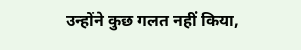उन्होंने कुछ गलत नहीं किया,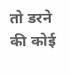तो डरने की कोई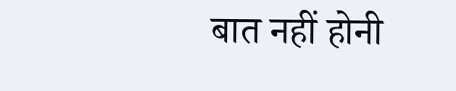बात नहीं होनी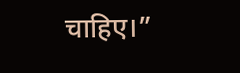चाहिए।”